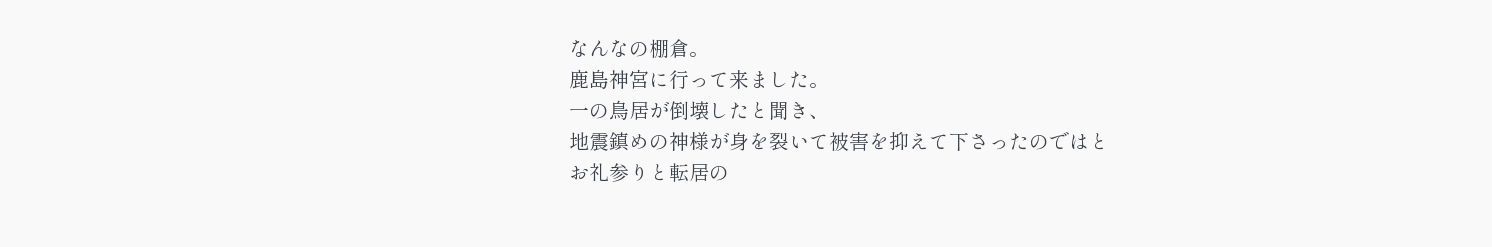なんなの棚倉。
鹿島神宮に行って来ました。
一の鳥居が倒壊したと聞き、
地震鎮めの神様が身を裂いて被害を抑えて下さったのではと
お礼参りと転居の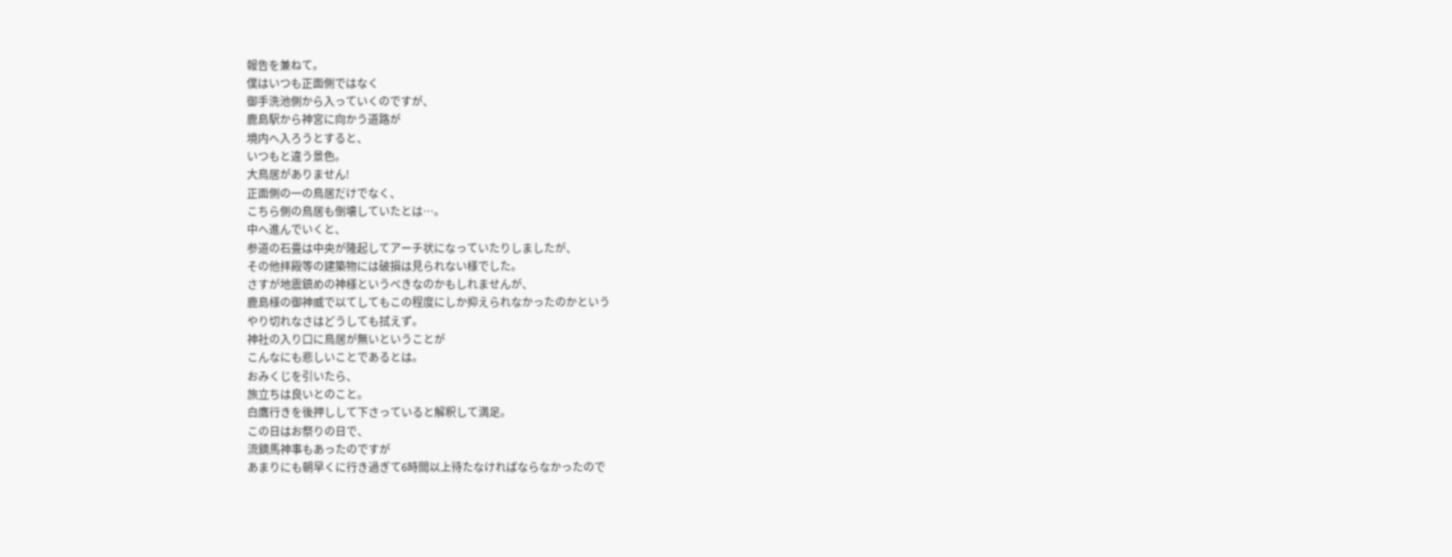報告を兼ねて。
僕はいつも正面側ではなく
御手洗池側から入っていくのですが、
鹿島駅から神宮に向かう道路が
境内へ入ろうとすると、
いつもと違う景色。
大鳥居がありません!
正面側の一の鳥居だけでなく、
こちら側の鳥居も倒壊していたとは…。
中へ進んでいくと、
参道の石畳は中央が隆起してアーチ状になっていたりしましたが、
その他拝殿等の建築物には破損は見られない様でした。
さすが地震鎮めの神様というべきなのかもしれませんが、
鹿島様の御神威で以てしてもこの程度にしか抑えられなかったのかという
やり切れなさはどうしても拭えず。
神社の入り口に鳥居が無いということが
こんなにも悲しいことであるとは。
おみくじを引いたら、
旅立ちは良いとのこと。
白鷹行きを後押しして下さっていると解釈して満足。
この日はお祭りの日で、
流鏑馬神事もあったのですが
あまりにも朝早くに行き過ぎて6時間以上待たなければならなかったので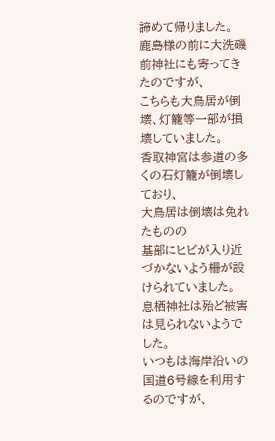諦めて帰りました。
鹿島様の前に大洗磯前神社にも寄ってきたのですが、
こちらも大鳥居が倒壊、灯籠等一部が損壊していました。
香取神宮は参道の多くの石灯籠が倒壊しており、
大鳥居は倒壊は免れたものの
基部にヒビが入り近づかないよう柵が設けられていました。
息栖神社は殆ど被害は見られないようでした。
いつもは海岸沿いの国道6号線を利用するのですが、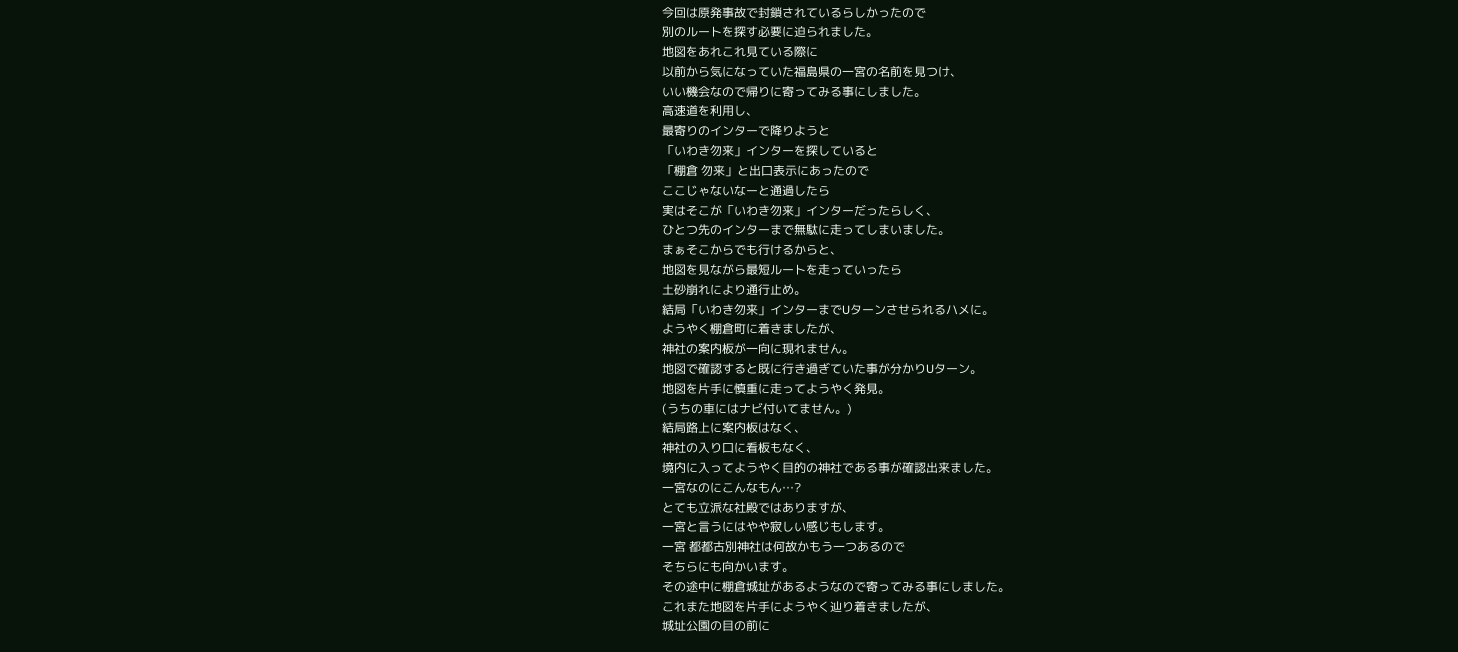今回は原発事故で封鎖されているらしかったので
別のルートを探す必要に迫られました。
地図をあれこれ見ている際に
以前から気になっていた福島県の一宮の名前を見つけ、
いい機会なので帰りに寄ってみる事にしました。
高速道を利用し、
最寄りのインターで降りようと
「いわき勿来」インターを探していると
「棚倉 勿来」と出口表示にあったので
ここじゃないなーと通過したら
実はそこが「いわき勿来」インターだったらしく、
ひとつ先のインターまで無駄に走ってしまいました。
まぁそこからでも行けるからと、
地図を見ながら最短ルートを走っていったら
土砂崩れにより通行止め。
結局「いわき勿来」インターまでUターンさせられるハメに。
ようやく棚倉町に着きましたが、
神社の案内板が一向に現れません。
地図で確認すると既に行き過ぎていた事が分かりUターン。
地図を片手に慎重に走ってようやく発見。
(うちの車にはナビ付いてません。)
結局路上に案内板はなく、
神社の入り口に看板もなく、
境内に入ってようやく目的の神社である事が確認出来ました。
一宮なのにこんなもん…?
とても立派な社殿ではありますが、
一宮と言うにはやや寂しい感じもします。
一宮 都都古別神社は何故かもう一つあるので
そちらにも向かいます。
その途中に棚倉城址があるようなので寄ってみる事にしました。
これまた地図を片手にようやく辿り着きましたが、
城址公園の目の前に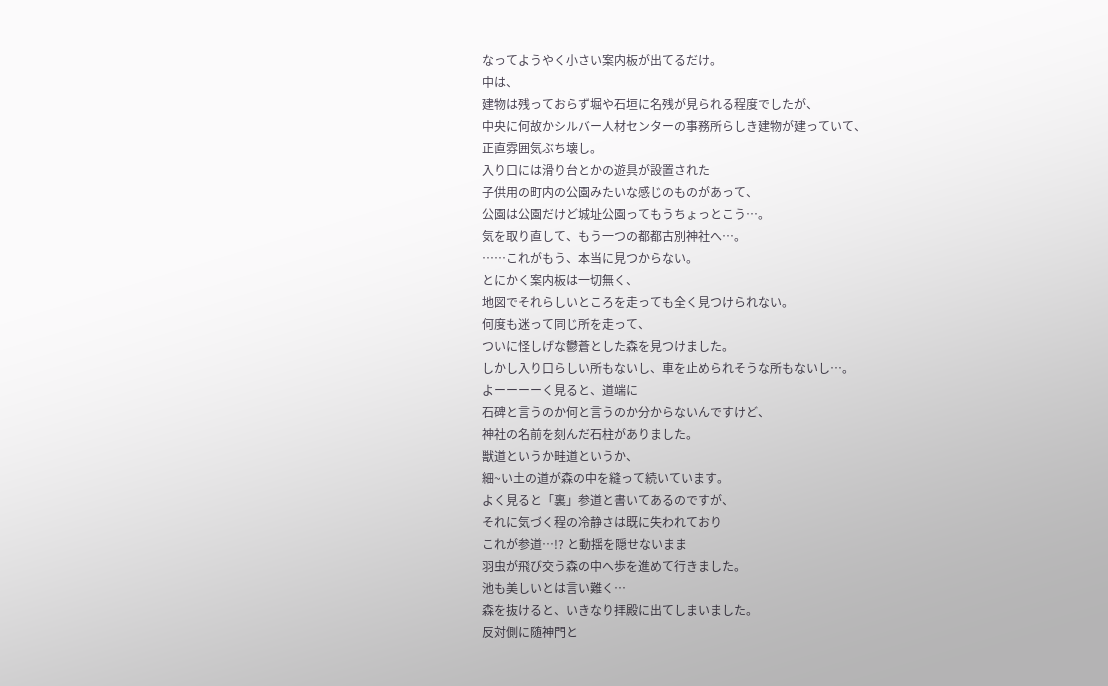なってようやく小さい案内板が出てるだけ。
中は、
建物は残っておらず堀や石垣に名残が見られる程度でしたが、
中央に何故かシルバー人材センターの事務所らしき建物が建っていて、
正直雰囲気ぶち壊し。
入り口には滑り台とかの遊具が設置された
子供用の町内の公園みたいな感じのものがあって、
公園は公園だけど城址公園ってもうちょっとこう…。
気を取り直して、もう一つの都都古別神社へ…。
……これがもう、本当に見つからない。
とにかく案内板は一切無く、
地図でそれらしいところを走っても全く見つけられない。
何度も迷って同じ所を走って、
ついに怪しげな鬱蒼とした森を見つけました。
しかし入り口らしい所もないし、車を止められそうな所もないし…。
よーーーーく見ると、道端に
石碑と言うのか何と言うのか分からないんですけど、
神社の名前を刻んだ石柱がありました。
獣道というか畦道というか、
細~い土の道が森の中を縫って続いています。
よく見ると「裏」参道と書いてあるのですが、
それに気づく程の冷静さは既に失われており
これが参道…!? と動揺を隠せないまま
羽虫が飛び交う森の中へ歩を進めて行きました。
池も美しいとは言い難く…
森を抜けると、いきなり拝殿に出てしまいました。
反対側に随神門と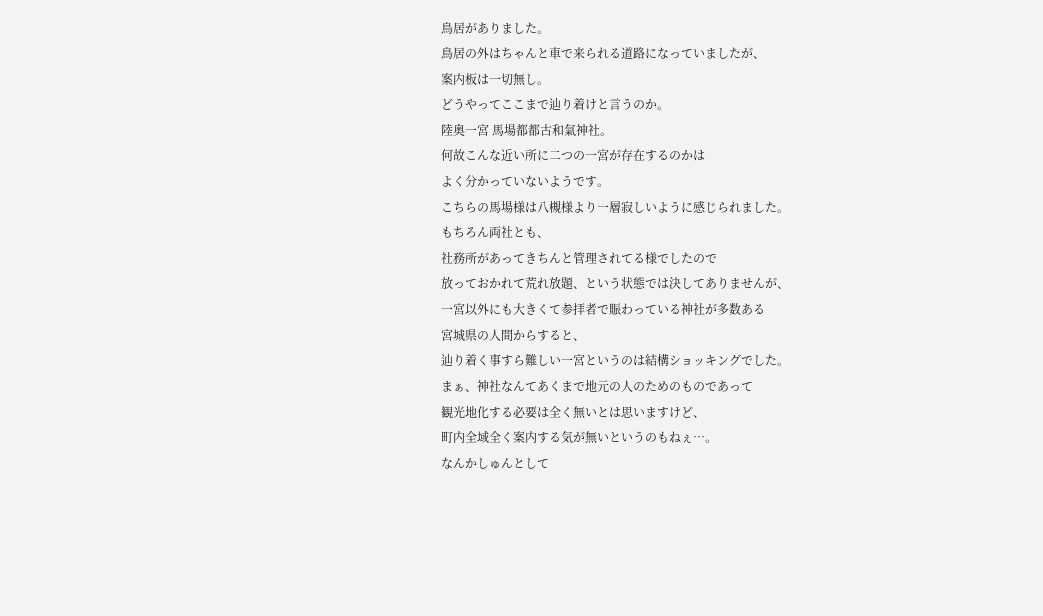鳥居がありました。
鳥居の外はちゃんと車で来られる道路になっていましたが、
案内板は一切無し。
どうやってここまで辿り着けと言うのか。
陸奥一宮 馬場都都古和氣神社。
何故こんな近い所に二つの一宮が存在するのかは
よく分かっていないようです。
こちらの馬場様は八槻様より一層寂しいように感じられました。
もちろん両社とも、
社務所があってきちんと管理されてる様でしたので
放っておかれて荒れ放題、という状態では決してありませんが、
一宮以外にも大きくて参拝者で賑わっている神社が多数ある
宮城県の人間からすると、
辿り着く事すら難しい一宮というのは結構ショッキングでした。
まぁ、神社なんてあくまで地元の人のためのものであって
観光地化する必要は全く無いとは思いますけど、
町内全域全く案内する気が無いというのもねぇ…。
なんかしゅんとして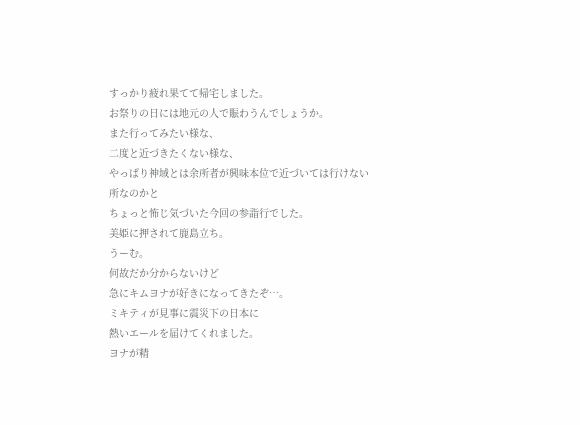すっかり疲れ果てて帰宅しました。
お祭りの日には地元の人で賑わうんでしょうか。
また行ってみたい様な、
二度と近づきたくない様な、
やっぱり神域とは余所者が興味本位で近づいては行けない所なのかと
ちょっと怖じ気づいた今回の参詣行でした。
美姫に押されて鹿島立ち。
うーむ。
何故だか分からないけど
急にキムヨナが好きになってきたぞ…。
ミキティが見事に震災下の日本に
熱いエールを届けてくれました。
ヨナが精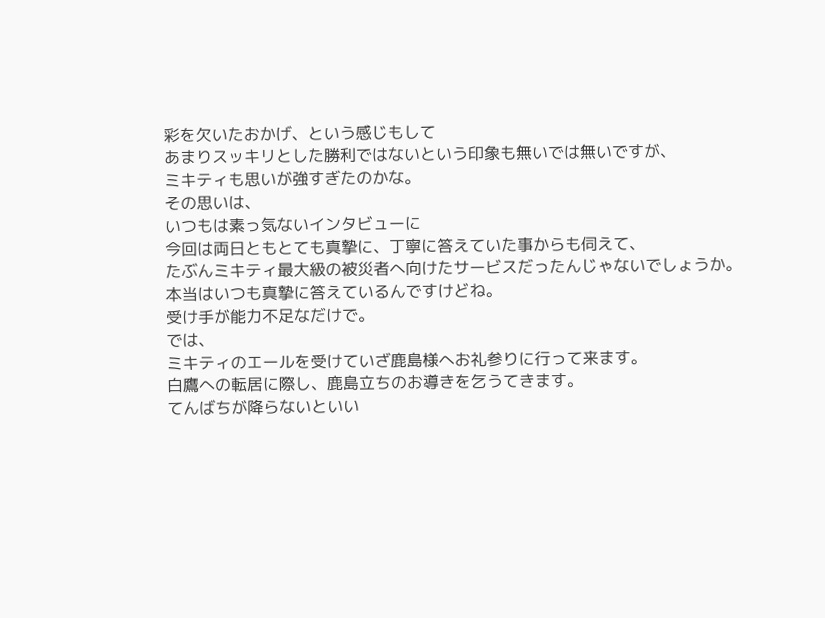彩を欠いたおかげ、という感じもして
あまりスッキリとした勝利ではないという印象も無いでは無いですが、
ミキティも思いが強すぎたのかな。
その思いは、
いつもは素っ気ないインタビューに
今回は両日ともとても真摯に、丁寧に答えていた事からも伺えて、
たぶんミキティ最大級の被災者へ向けたサービスだったんじゃないでしょうか。
本当はいつも真摯に答えているんですけどね。
受け手が能力不足なだけで。
では、
ミキティのエールを受けていざ鹿島様へお礼参りに行って来ます。
白鷹への転居に際し、鹿島立ちのお導きを乞うてきます。
てんばちが降らないといい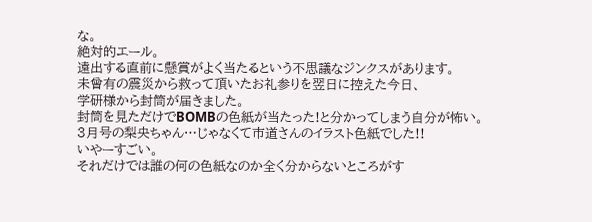な。
絶対的エール。
遠出する直前に懸賞がよく当たるという不思議なジンクスがあります。
未曾有の震災から救って頂いたお礼参りを翌日に控えた今日、
学研様から封筒が届きました。
封筒を見ただけでBOMBの色紙が当たった!と分かってしまう自分が怖い。
3月号の梨央ちゃん…じゃなくて市道さんのイラスト色紙でした!!
いやーすごい。
それだけでは誰の何の色紙なのか全く分からないところがす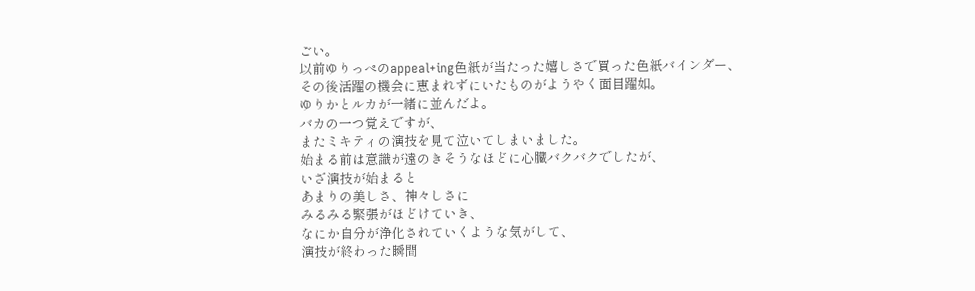ごい。
以前ゆりっぺのappeal+ing色紙が当たった嬉しさで買った色紙バインダー、
その後活躍の機会に恵まれずにいたものがようやく面目躍如。
ゆりかとルカが一緒に並んだよ。
バカの一つ覚えですが、
またミキティの演技を見て泣いてしまいました。
始まる前は意識が遠のきそうなほどに心臓バクバクでしたが、
いざ演技が始まると
あまりの美しさ、神々しさに
みるみる緊張がほどけていき、
なにか自分が浄化されていくような気がして、
演技が終わった瞬間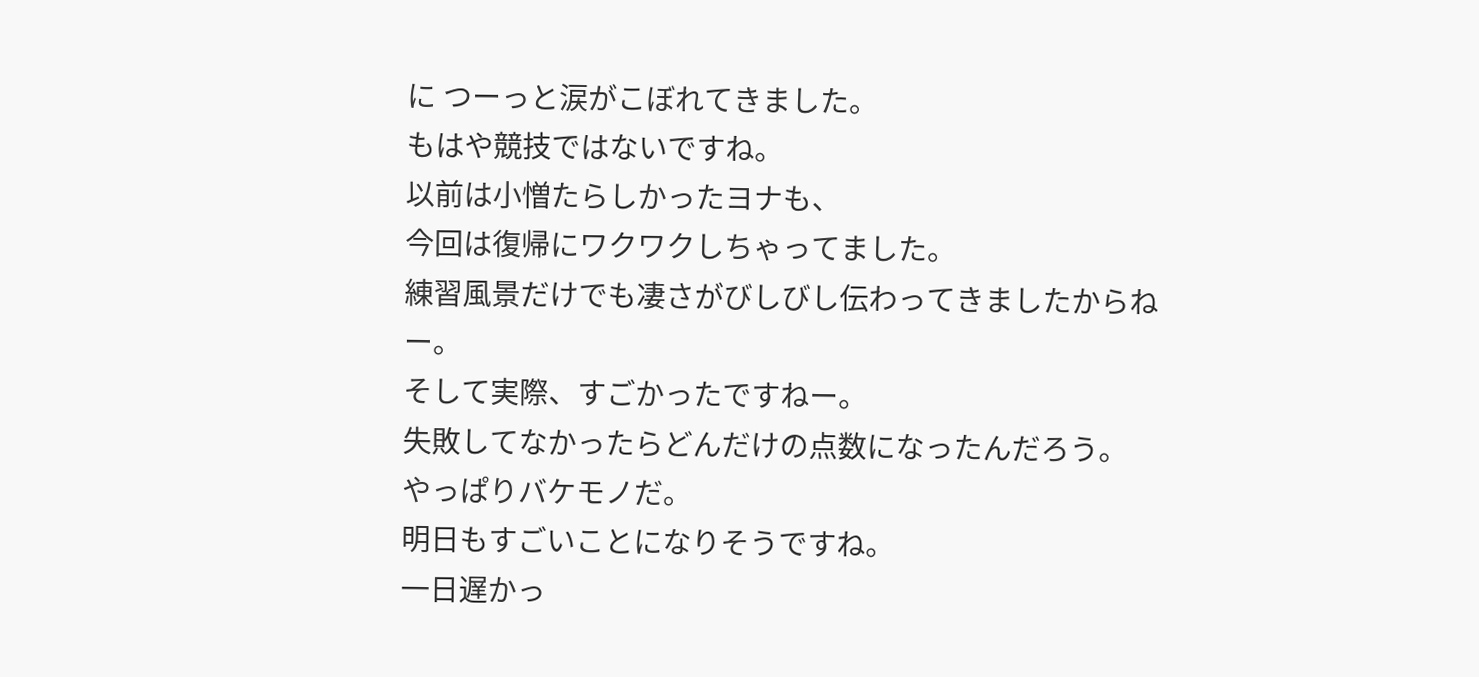に つーっと涙がこぼれてきました。
もはや競技ではないですね。
以前は小憎たらしかったヨナも、
今回は復帰にワクワクしちゃってました。
練習風景だけでも凄さがびしびし伝わってきましたからねー。
そして実際、すごかったですねー。
失敗してなかったらどんだけの点数になったんだろう。
やっぱりバケモノだ。
明日もすごいことになりそうですね。
一日遅かっ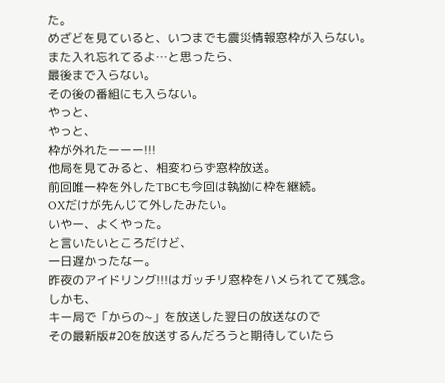た。
めざどを見ていると、いつまでも震災情報窓枠が入らない。
また入れ忘れてるよ…と思ったら、
最後まで入らない。
その後の番組にも入らない。
やっと、
やっと、
枠が外れたーーー!!!
他局を見てみると、相変わらず窓枠放送。
前回唯一枠を外したTBCも今回は執拗に枠を継続。
OXだけが先んじて外したみたい。
いやー、よくやった。
と言いたいところだけど、
一日遅かったなー。
昨夜のアイドリング!!!はガッチリ窓枠をハメられてて残念。
しかも、
キー局で「からの~」を放送した翌日の放送なので
その最新版#20を放送するんだろうと期待していたら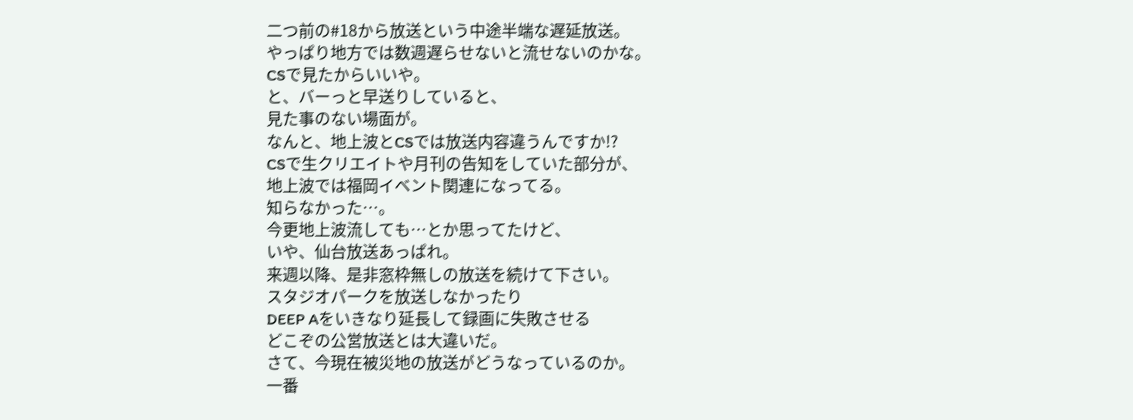二つ前の#18から放送という中途半端な遅延放送。
やっぱり地方では数週遅らせないと流せないのかな。
CSで見たからいいや。
と、バーっと早送りしていると、
見た事のない場面が。
なんと、地上波とCSでは放送内容違うんですか!?
CSで生クリエイトや月刊の告知をしていた部分が、
地上波では福岡イベント関連になってる。
知らなかった…。
今更地上波流しても…とか思ってたけど、
いや、仙台放送あっぱれ。
来週以降、是非窓枠無しの放送を続けて下さい。
スタジオパークを放送しなかったり
DEEP Aをいきなり延長して録画に失敗させる
どこぞの公営放送とは大違いだ。
さて、今現在被災地の放送がどうなっているのか。
一番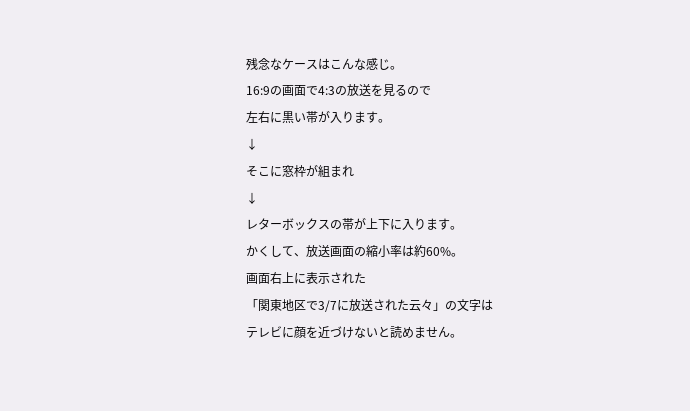残念なケースはこんな感じ。
16:9の画面で4:3の放送を見るので
左右に黒い帯が入ります。
↓
そこに窓枠が組まれ
↓
レターボックスの帯が上下に入ります。
かくして、放送画面の縮小率は約60%。
画面右上に表示された
「関東地区で3/7に放送された云々」の文字は
テレビに顔を近づけないと読めません。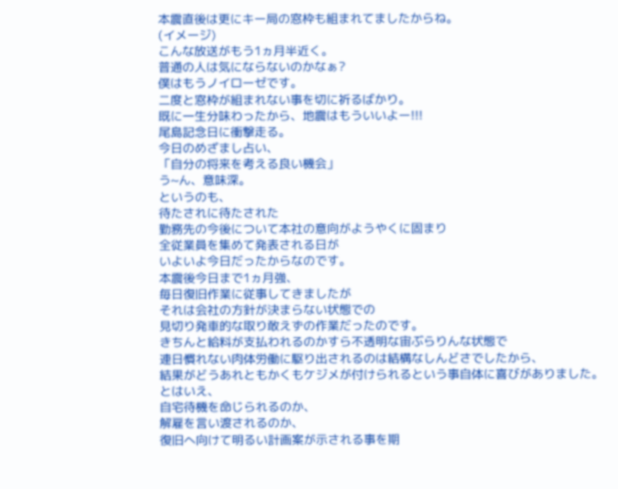本震直後は更にキー局の窓枠も組まれてましたからね。
(イメージ)
こんな放送がもう1ヵ月半近く。
普通の人は気にならないのかなぁ?
僕はもうノイローゼです。
二度と窓枠が組まれない事を切に祈るばかり。
既に一生分味わったから、地震はもういいよー!!!
尾島記念日に衝撃走る。
今日のめざまし占い、
「自分の将来を考える良い機会」
う~ん、意味深。
というのも、
待たされに待たされた
勤務先の今後について本社の意向がようやくに固まり
全従業員を集めて発表される日が
いよいよ今日だったからなのです。
本震後今日まで1ヵ月強、
毎日復旧作業に従事してきましたが
それは会社の方針が決まらない状態での
見切り発車的な取り敢えずの作業だったのです。
きちんと給料が支払われるのかすら不透明な宙ぶらりんな状態で
連日慣れない肉体労働に駆り出されるのは結構なしんどさでしたから、
結果がどうあれともかくもケジメが付けられるという事自体に喜びがありました。
とはいえ、
自宅待機を命じられるのか、
解雇を言い渡されるのか、
復旧へ向けて明るい計画案が示される事を期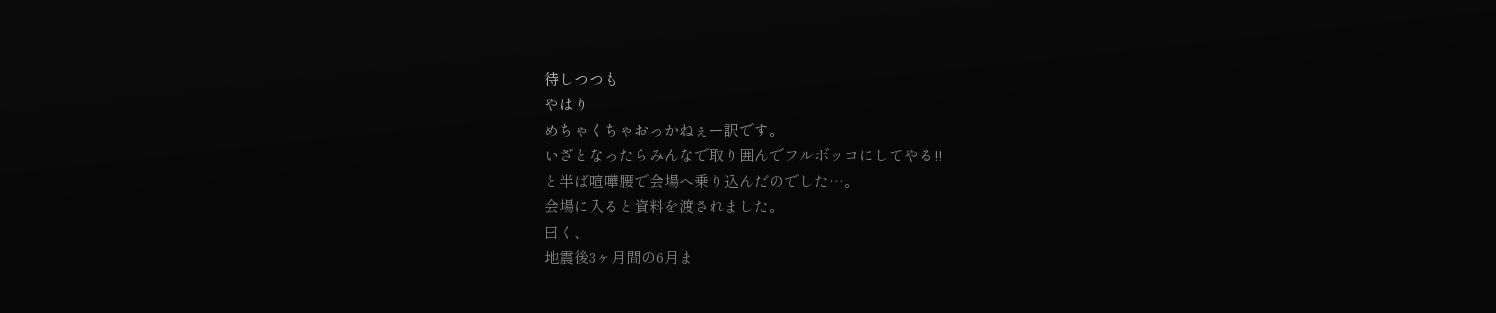待しつつも
やはり
めちゃくちゃおっかねぇー訳です。
いざとなったらみんなで取り囲んでフルボッコにしてやる!!
と半ば喧嘩腰で会場へ乗り込んだのでした…。
会場に入ると資料を渡されました。
曰く、
地震後3ヶ月間の6月ま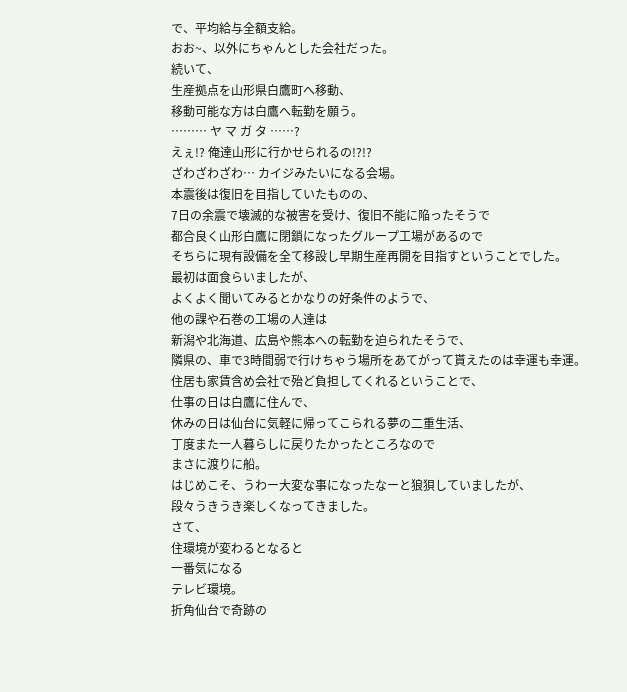で、平均給与全額支給。
おお~、以外にちゃんとした会社だった。
続いて、
生産拠点を山形県白鷹町へ移動、
移動可能な方は白鷹へ転勤を願う。
……… ヤ マ ガ タ ……?
えぇ!? 俺達山形に行かせられるの!?!?
ざわざわざわ… カイジみたいになる会場。
本震後は復旧を目指していたものの、
7日の余震で壊滅的な被害を受け、復旧不能に陥ったそうで
都合良く山形白鷹に閉鎖になったグループ工場があるので
そちらに現有設備を全て移設し早期生産再開を目指すということでした。
最初は面食らいましたが、
よくよく聞いてみるとかなりの好条件のようで、
他の課や石巻の工場の人達は
新潟や北海道、広島や熊本への転勤を迫られたそうで、
隣県の、車で3時間弱で行けちゃう場所をあてがって貰えたのは幸運も幸運。
住居も家賃含め会社で殆ど負担してくれるということで、
仕事の日は白鷹に住んで、
休みの日は仙台に気軽に帰ってこられる夢の二重生活、
丁度また一人暮らしに戻りたかったところなので
まさに渡りに船。
はじめこそ、うわー大変な事になったなーと狼狽していましたが、
段々うきうき楽しくなってきました。
さて、
住環境が変わるとなると
一番気になる
テレビ環境。
折角仙台で奇跡の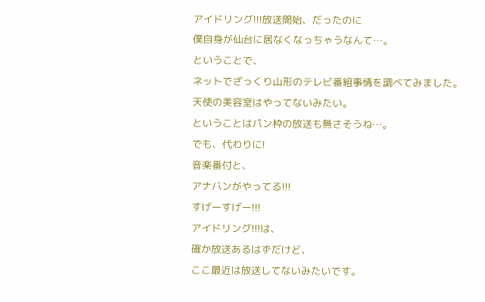アイドリング!!!放送開始、だったのに
僕自身が仙台に居なくなっちゃうなんて…。
ということで、
ネットでざっくり山形のテレビ番組事情を調べてみました。
天使の美容室はやってないみたい。
ということはパン枠の放送も無さそうね…。
でも、代わりに!
音楽番付と、
アナバンがやってる!!!
すげーすげー!!!
アイドリング!!!は、
確か放送あるはずだけど、
ここ最近は放送してないみたいです。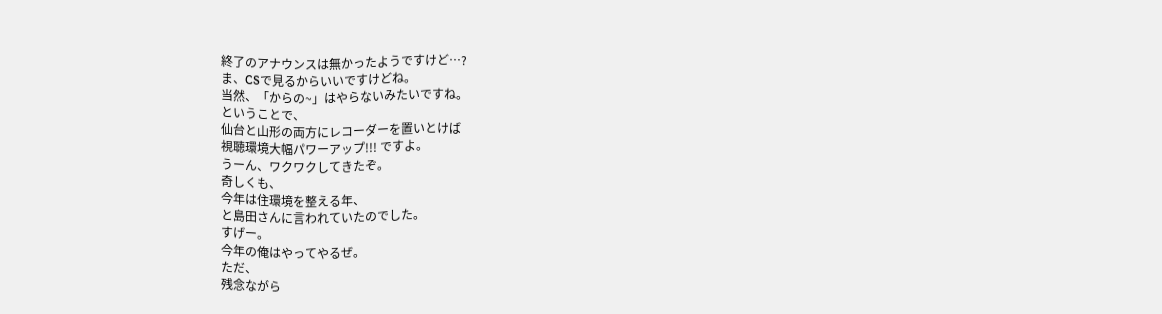終了のアナウンスは無かったようですけど…?
ま、CSで見るからいいですけどね。
当然、「からの~」はやらないみたいですね。
ということで、
仙台と山形の両方にレコーダーを置いとけば
視聴環境大幅パワーアップ!!! ですよ。
うーん、ワクワクしてきたぞ。
奇しくも、
今年は住環境を整える年、
と島田さんに言われていたのでした。
すげー。
今年の俺はやってやるぜ。
ただ、
残念ながら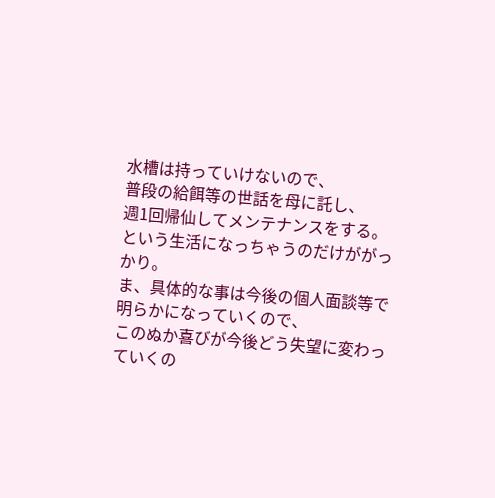水槽は持っていけないので、
普段の給餌等の世話を母に託し、
週1回帰仙してメンテナンスをする。
という生活になっちゃうのだけががっかり。
ま、具体的な事は今後の個人面談等で明らかになっていくので、
このぬか喜びが今後どう失望に変わっていくの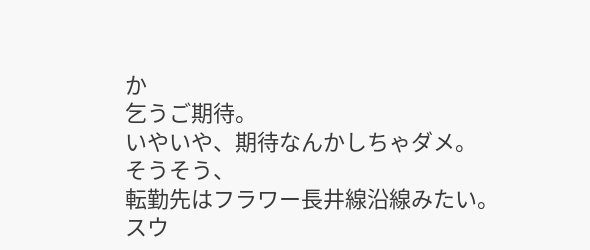か
乞うご期待。
いやいや、期待なんかしちゃダメ。
そうそう、
転勤先はフラワー長井線沿線みたい。
スウ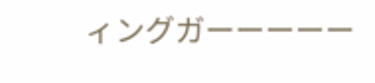ィングガーーーーー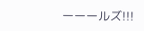ーーールズ!!!